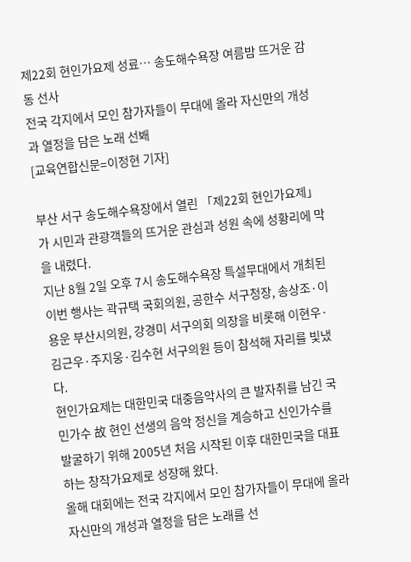제22회 현인가요제 성료… 송도해수욕장 여름밤 뜨거운 감동 선사
전국 각지에서 모인 참가자들이 무대에 올라 자신만의 개성과 열정을 담은 노래 선봬
[교육연합신문=이정현 기자]

부산 서구 송도해수욕장에서 열린 「제22회 현인가요제」가 시민과 관광객들의 뜨거운 관심과 성원 속에 성황리에 막을 내렸다.
지난 8월 2일 오후 7시 송도해수욕장 특설무대에서 개최된 이번 행사는 곽규택 국회의원, 공한수 서구청장, 송상조·이용운 부산시의원, 강경미 서구의회 의장을 비롯해 이현우·김근우·주지웅·김수현 서구의원 등이 참석해 자리를 빛냈다.
현인가요제는 대한민국 대중음악사의 큰 발자취를 남긴 국민가수 故 현인 선생의 음악 정신을 계승하고 신인가수를 발굴하기 위해 2005년 처음 시작된 이후 대한민국을 대표하는 창작가요제로 성장해 왔다.
올해 대회에는 전국 각지에서 모인 참가자들이 무대에 올라 자신만의 개성과 열정을 담은 노래를 선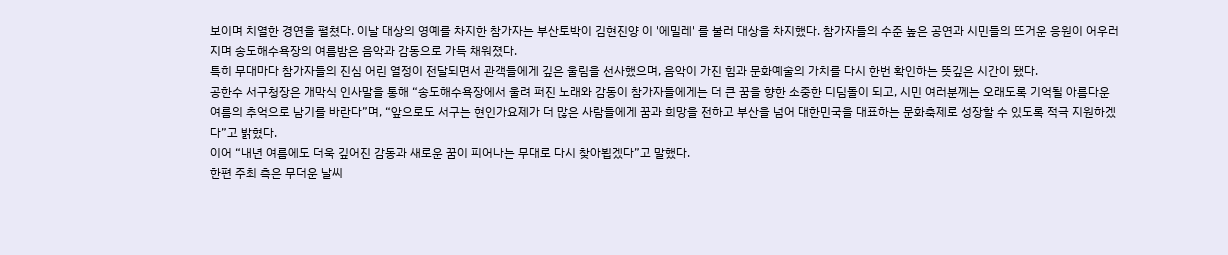보이며 치열한 경연을 펼쳤다. 이날 대상의 영예를 차지한 참가자는 부산토박이 김현진양 이 '에밀레' 를 불러 대상을 차지했다. 참가자들의 수준 높은 공연과 시민들의 뜨거운 응원이 어우러지며 송도해수욕장의 여름밤은 음악과 감동으로 가득 채워졌다.
특히 무대마다 참가자들의 진심 어린 열정이 전달되면서 관객들에게 깊은 울림을 선사했으며, 음악이 가진 힘과 문화예술의 가치를 다시 한번 확인하는 뜻깊은 시간이 됐다.
공한수 서구청장은 개막식 인사말을 통해 “송도해수욕장에서 울려 퍼진 노래와 감동이 참가자들에게는 더 큰 꿈을 향한 소중한 디딤돌이 되고, 시민 여러분께는 오래도록 기억될 아름다운 여름의 추억으로 남기를 바란다”며, “앞으로도 서구는 현인가요제가 더 많은 사람들에게 꿈과 희망을 전하고 부산을 넘어 대한민국을 대표하는 문화축제로 성장할 수 있도록 적극 지원하겠다”고 밝혔다.
이어 “내년 여름에도 더욱 깊어진 감동과 새로운 꿈이 피어나는 무대로 다시 찾아뵙겠다”고 말했다.
한편 주최 측은 무더운 날씨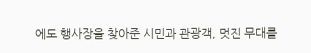에도 행사장을 찾아준 시민과 관광객, 멋진 무대를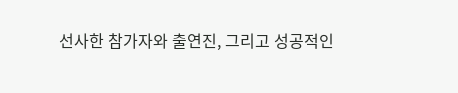선사한 참가자와 출연진, 그리고 성공적인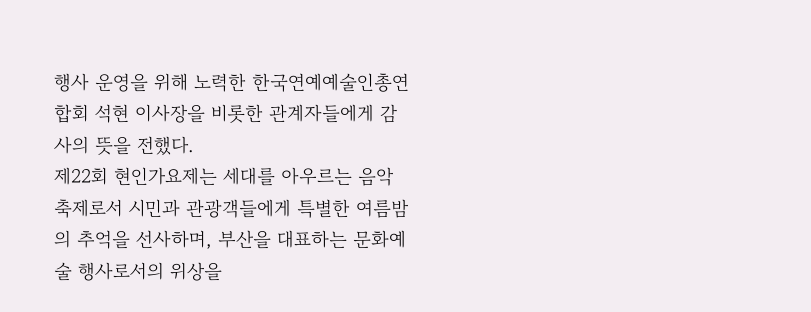행사 운영을 위해 노력한 한국연예예술인총연합회 석현 이사장을 비롯한 관계자들에게 감사의 뜻을 전했다.
제22회 현인가요제는 세대를 아우르는 음악 축제로서 시민과 관광객들에게 특별한 여름밤의 추억을 선사하며, 부산을 대표하는 문화예술 행사로서의 위상을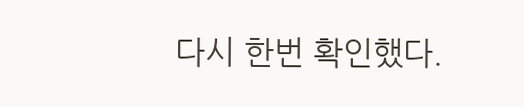다시 한번 확인했다.